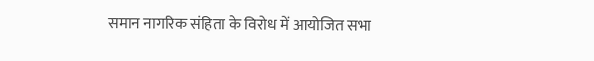समान नागरिक संहिता के विरोध में आयोजित सभा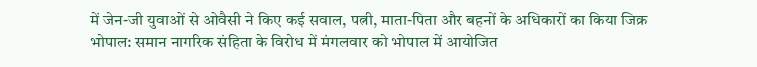में जेन-जी युवाओं से ओवैसी ने किए कई सवाल, पत्नी, माता-पिता और बहनों के अधिकारों का किया जिक्र
भोपाल: समान नागरिक संहिता के विरोध में मंगलवार को भोपाल में आयोजित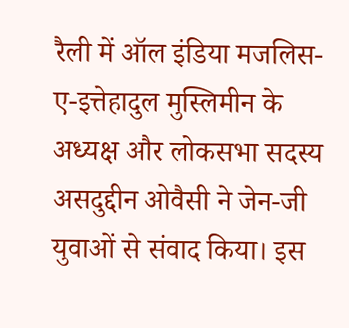रैली में ऑल इंडिया मजलिस-ए-इत्तेहादुल मुस्लिमीन के अध्यक्ष और लोकसभा सदस्य असदुद्दीन ओवैसी ने जेन-जी युवाओं से संवाद किया। इस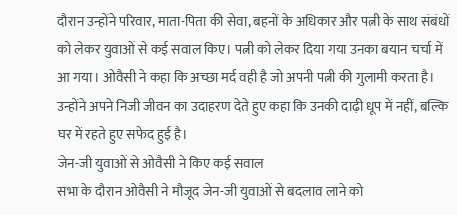दौरान उन्होंने परिवार, माता-पिता की सेवा, बहनों के अधिकार और पत्नी के साथ संबंधों को लेकर युवाओं से कई सवाल किए। पत्नी को लेकर दिया गया उनका बयान चर्चा में आ गया। ओवैसी ने कहा कि अच्छा मर्द वही है जो अपनी पत्नी की गुलामी करता है। उन्होंने अपने निजी जीवन का उदाहरण देते हुए कहा कि उनकी दाढ़ी धूप में नहीं, बल्कि घर में रहते हुए सफेद हुई है।
जेन-जी युवाओं से ओवैसी ने किए कई सवाल
सभा के दौरान ओवैसी ने मौजूद जेन-जी युवाओं से बदलाव लाने को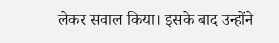लेकर सवाल किया। इसके बाद उन्होंने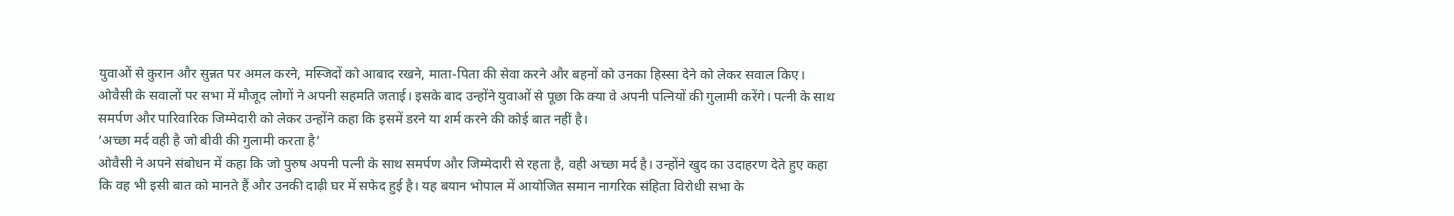युवाओं से कुरान और सुन्नत पर अमल करने, मस्जिदों को आबाद रखने, माता-पिता की सेवा करने और बहनों को उनका हिस्सा देने को लेकर सवाल किए। ओवैसी के सवालों पर सभा में मौजूद लोगों ने अपनी सहमति जताई। इसके बाद उन्होंने युवाओं से पूछा कि क्या वे अपनी पत्नियों की गुलामी करेंगे। पत्नी के साथ समर्पण और पारिवारिक जिम्मेदारी को लेकर उन्होंने कहा कि इसमें डरने या शर्म करने की कोई बात नहीं है।
‘अच्छा मर्द वही है जो बीवी की गुलामी करता है’
ओवैसी ने अपने संबोधन में कहा कि जो पुरुष अपनी पत्नी के साथ समर्पण और जिम्मेदारी से रहता है, वही अच्छा मर्द है। उन्होंने खुद का उदाहरण देते हुए कहा कि वह भी इसी बात को मानते हैं और उनकी दाढ़ी घर में सफेद हुई है। यह बयान भोपाल में आयोजित समान नागरिक संहिता विरोधी सभा के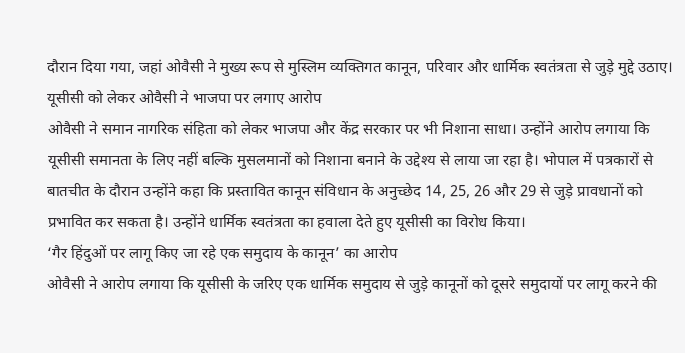दौरान दिया गया, जहां ओवैसी ने मुख्य रूप से मुस्लिम व्यक्तिगत कानून, परिवार और धार्मिक स्वतंत्रता से जुड़े मुद्दे उठाए।
यूसीसी को लेकर ओवैसी ने भाजपा पर लगाए आरोप
ओवैसी ने समान नागरिक संहिता को लेकर भाजपा और केंद्र सरकार पर भी निशाना साधा। उन्होंने आरोप लगाया कि यूसीसी समानता के लिए नहीं बल्कि मुसलमानों को निशाना बनाने के उद्देश्य से लाया जा रहा है। भोपाल में पत्रकारों से बातचीत के दौरान उन्होंने कहा कि प्रस्तावित कानून संविधान के अनुच्छेद 14, 25, 26 और 29 से जुड़े प्रावधानों को प्रभावित कर सकता है। उन्होंने धार्मिक स्वतंत्रता का हवाला देते हुए यूसीसी का विरोध किया।
‘गैर हिंदुओं पर लागू किए जा रहे एक समुदाय के कानून’ का आरोप
ओवैसी ने आरोप लगाया कि यूसीसी के जरिए एक धार्मिक समुदाय से जुड़े कानूनों को दूसरे समुदायों पर लागू करने की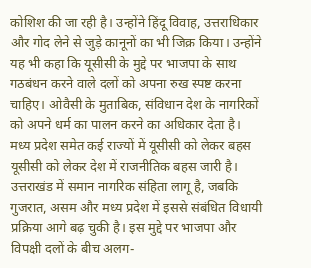कोशिश की जा रही है। उन्होंने हिंदू विवाह, उत्तराधिकार और गोद लेने से जुड़े कानूनों का भी जिक्र किया। उन्होंने यह भी कहा कि यूसीसी के मुद्दे पर भाजपा के साथ गठबंधन करने वाले दलों को अपना रुख स्पष्ट करना चाहिए। ओवैसी के मुताबिक, संविधान देश के नागरिकों को अपने धर्म का पालन करने का अधिकार देता है।
मध्य प्रदेश समेत कई राज्यों में यूसीसी को लेकर बहस
यूसीसी को लेकर देश में राजनीतिक बहस जारी है। उत्तराखंड में समान नागरिक संहिता लागू है, जबकि गुजरात, असम और मध्य प्रदेश में इससे संबंधित विधायी प्रक्रिया आगे बढ़ चुकी है। इस मुद्दे पर भाजपा और विपक्षी दलों के बीच अलग-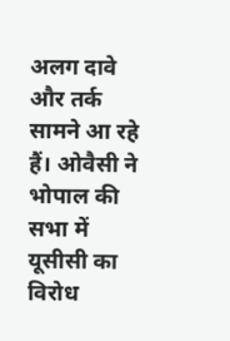अलग दावे और तर्क सामने आ रहे हैं। ओवैसी ने भोपाल की सभा में यूसीसी का विरोध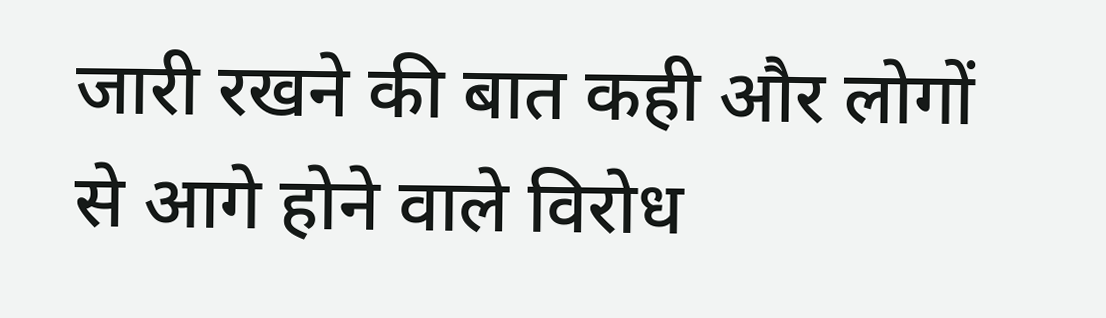जारी रखने की बात कही और लोगों से आगे होने वाले विरोध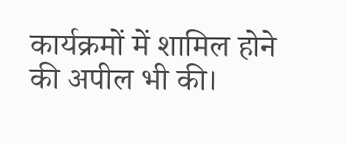कार्यक्रमों में शामिल होने की अपील भी की।